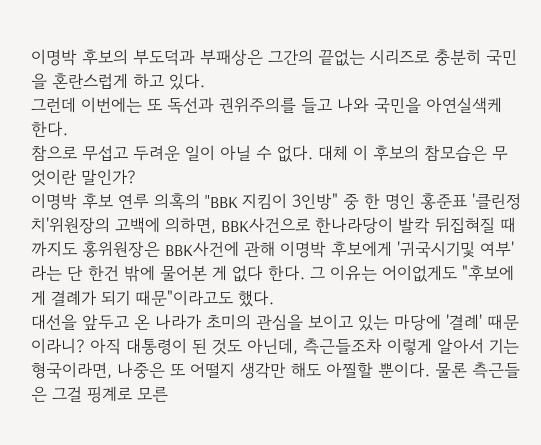이명박 후보의 부도덕과 부패상은 그간의 끝없는 시리즈로 충분히 국민을 혼란스럽게 하고 있다.
그런데 이번에는 또 독선과 권위주의를 들고 나와 국민을 아연실색케 한다.
참으로 무섭고 두려운 일이 아닐 수 없다. 대체 이 후보의 참모습은 무엇이란 말인가?
이명박 후보 연루 의혹의 "BBK 지킴이 3인방" 중 한 명인 홍준표 '클린정치'위원장의 고백에 의하면, BBK사건으로 한나라당이 발칵 뒤집혀질 때까지도 홍위원장은 BBK사건에 관해 이명박 후보에게 '귀국시기및 여부'라는 단 한건 밖에 물어본 게 없다 한다. 그 이유는 어이없게도 "후보에게 결례가 되기 때문"이라고도 했다.
대선을 앞두고 온 나라가 초미의 관심을 보이고 있는 마당에 '결례' 때문이라니? 아직 대통령이 된 것도 아닌데, 측근들조차 이렇게 알아서 기는 형국이라면, 나중은 또 어떨지 생각만 해도 아찔할 뿐이다. 물론 측근들은 그걸 핑계로 모른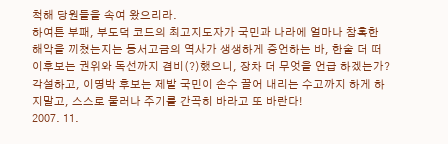척해 당원들을 속여 왔으리라.
하여튼 부패, 부도덕 코드의 최고지도자가 국민과 나라에 얼마나 참혹한 해악을 끼쳤는지는 동서고금의 역사가 생생하게 증언하는 바, 한술 더 떠 이후보는 권위와 독선까지 겸비(?)했으니, 장차 더 무엇을 언급 하겠는가?
각설하고, 이명박 후보는 제발 국민이 손수 끌어 내리는 수고까지 하게 하지말고, 스스로 물러나 주기를 간곡히 바라고 또 바란다!
2007. 11.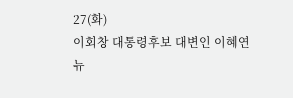27(화)
이회창 대통령후보 대변인 이혜연
뉴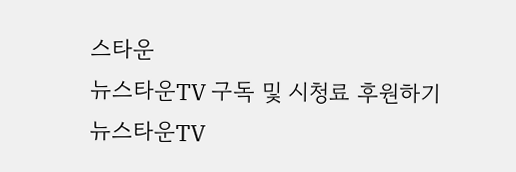스타운
뉴스타운TV 구독 및 시청료 후원하기
뉴스타운TV